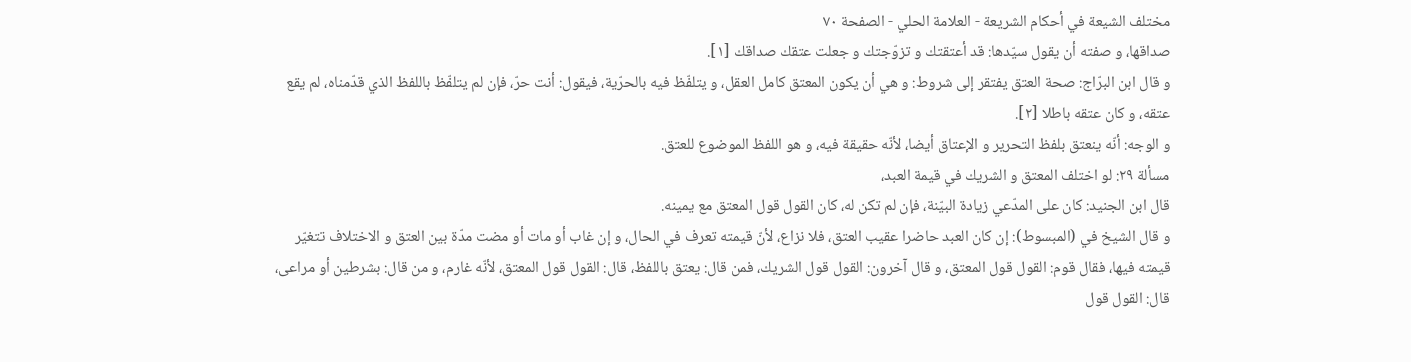مختلف الشيعة في أحكام الشريعة - العلامة الحلي - الصفحة ٧٠
صداقها، و صفته أن يقول سيّدها: قد أعتقتك و تزوّجتك و جعلت عتقك صداقك [١].
و قال ابن البرّاج: صحة العتق يفتقر إلى شروط: و هي أن يكون المعتق كامل العقل، و يتلفّظ فيه بالحرّية، فيقول: أنت حرّ، فإن لم يتلفّظ باللفظ الذي قدّمناه، لم يقع عتقه، و كان عتقه باطلا [٢].
و الوجه: أنّه ينعتق بلفظ التحرير و الإعتاق أيضا، لأنّه حقيقة فيه، و هو اللفظ الموضوع للعتق.
مسألة ٢٩: لو اختلف المعتق و الشريك في قيمة العبد،
قال ابن الجنيد: كان على المدّعي زيادة البيّنة، فإن لم تكن له، كان القول قول المعتق مع يمينه.
و قال الشيخ في (المبسوط): إن كان العبد حاضرا عقيب العتق، فلا نزاع، لأنّ قيمته تعرف في الحال، و إن غاب أو مات أو مضت مدّة بين العتق و الاختلاف تتغيّر قيمته فيها، فقال قوم: القول قول المعتق، و قال آخرون: القول قول الشريك، فمن قال: يعتق باللفظ، قال: القول قول المعتق، لأنّه غارم، و من قال: بشرطين أو مراعى، قال: القول قول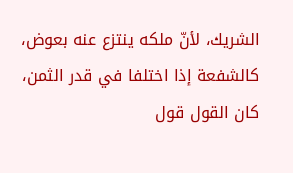الشريك، لأنّ ملكه ينتزع عنه بعوض، كالشفعة إذا اختلفا في قدر الثمن، كان القول قول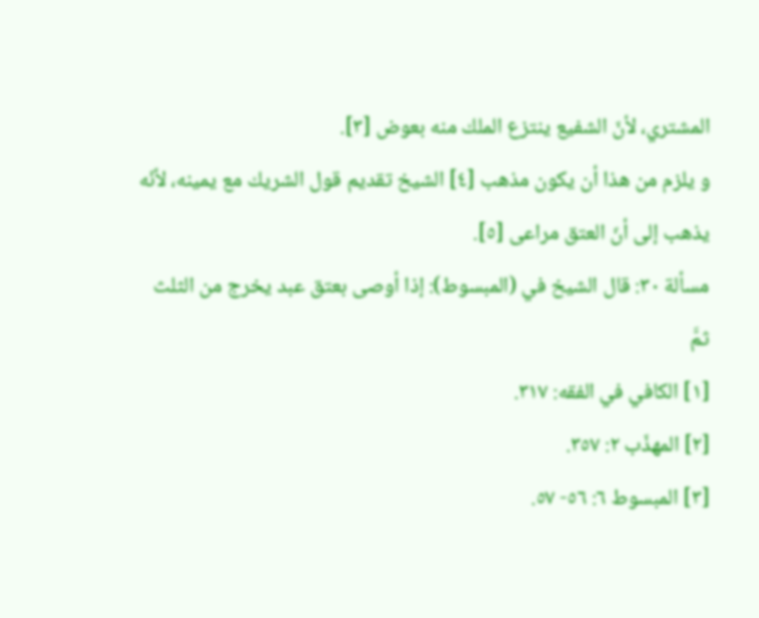المشتري، لأنّ الشفيع ينتزع الملك منه بعوض [٣].
و يلزم من هذا أن يكون مذهب [٤] الشيخ تقديم قول الشريك مع يمينه، لأنّه يذهب إلى أنّ العتق مراعى [٥].
مسألة ٣٠: قال الشيخ في (المبسوط): إذا أوصى بعتق عبد يخرج من الثلث
ثمَّ
[١] الكافي في الفقه: ٣١٧.
[٢] المهذّب ٢: ٣٥٧.
[٣] المبسوط ٦: ٥٦- ٥٧.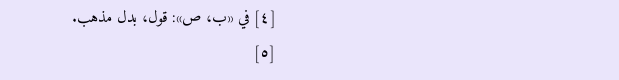[٤] في «ب، ص»: قول، بدل مذهب.
[٥]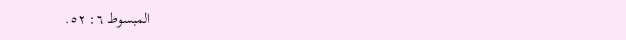المبسوط ٦: ٥٢.